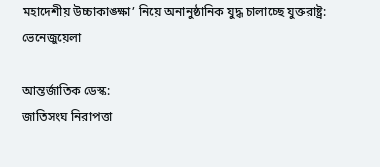মহাদেশীয় উচ্চাকাঙ্ক্ষা’ নিয়ে অনানুষ্ঠানিক যুদ্ধ চালাচ্ছে যুক্তরাষ্ট্র: ভেনেজুয়েলা

আন্তর্জাতিক ডেস্ক:
জাতিসংঘ নিরাপত্তা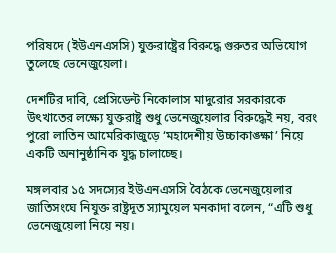পরিষদে (ইউএনএসসি) যুক্তরাষ্ট্রের বিরুদ্ধে গুরুতর অভিযোগ তুলেছে ভেনেজুয়েলা।

দেশটির দাবি, প্রেসিডেন্ট নিকোলাস মাদুরোর সরকারকে উৎখাতের লক্ষ্যে যুক্তরাষ্ট্র শুধু ভেনেজুয়েলার বিরুদ্ধেই নয়, বরং পুরো লাতিন আমেরিকাজুড়ে ‘মহাদেশীয় উচ্চাকাঙ্ক্ষা’ নিয়ে একটি অনানুষ্ঠানিক যুদ্ধ চালাচ্ছে।

মঙ্গলবার ১৫ সদস্যের ইউএনএসসি বৈঠকে ভেনেজুয়েলার জাতিসংঘে নিযুক্ত রাষ্ট্রদূত স্যামুয়েল মনকাদা বলেন, “এটি শুধু ভেনেজুয়েলা নিয়ে নয়।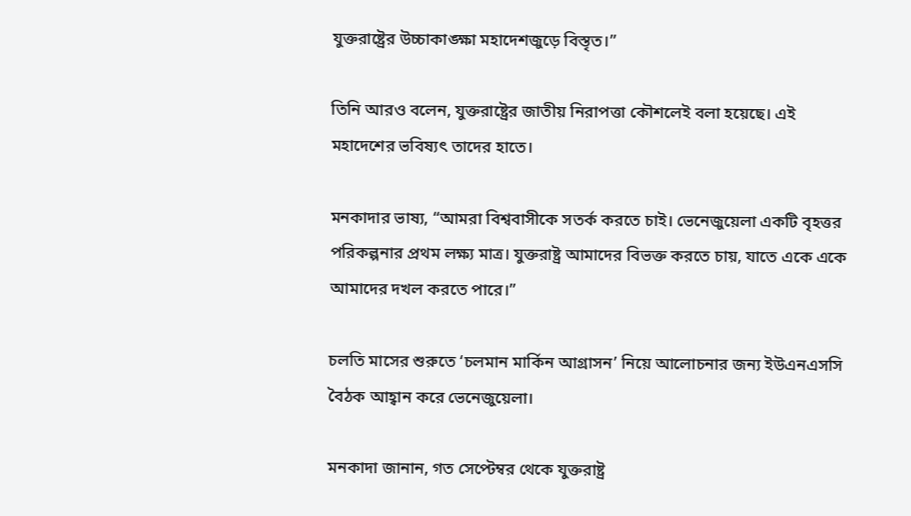যুক্তরাষ্ট্রের উচ্চাকাঙ্ক্ষা মহাদেশজুড়ে বিস্তৃত।”

তিনি আরও বলেন, যুক্তরাষ্ট্রের জাতীয় নিরাপত্তা কৌশলেই বলা হয়েছে। এই মহাদেশের ভবিষ্যৎ তাদের হাতে।

মনকাদার ভাষ্য, “আমরা বিশ্ববাসীকে সতর্ক করতে চাই। ভেনেজুয়েলা একটি বৃহত্তর পরিকল্পনার প্রথম লক্ষ্য মাত্র। যুক্তরাষ্ট্র আমাদের বিভক্ত করতে চায়, যাতে একে একে আমাদের দখল করতে পারে।”

চলতি মাসের শুরুতে ‘চলমান মার্কিন আগ্রাসন’ নিয়ে আলোচনার জন্য ইউএনএসসি বৈঠক আহ্বান করে ভেনেজুয়েলা।

মনকাদা জানান, গত সেপ্টেম্বর থেকে যুক্তরাষ্ট্র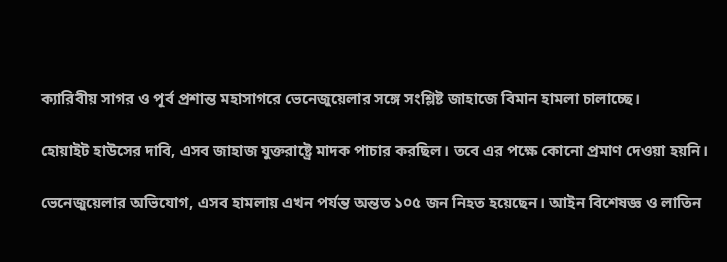ক্যারিবীয় সাগর ও পূর্ব প্রশান্ত মহাসাগরে ভেনেজুয়েলার সঙ্গে সংশ্লিষ্ট জাহাজে বিমান হামলা চালাচ্ছে।

হোয়াইট হাউসের দাবি, এসব জাহাজ যুক্তরাষ্ট্রে মাদক পাচার করছিল। তবে এর পক্ষে কোনো প্রমাণ দেওয়া হয়নি।

ভেনেজুয়েলার অভিযোগ, এসব হামলায় এখন পর্যন্ত অন্তত ১০৫ জন নিহত হয়েছেন। আইন বিশেষজ্ঞ ও লাতিন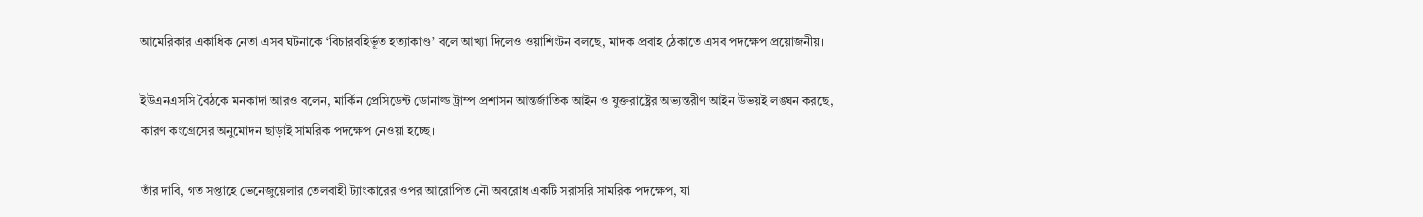আমেরিকার একাধিক নেতা এসব ঘটনাকে ‘বিচারবহির্ভূত হত্যাকাণ্ড’ বলে আখ্যা দিলেও ওয়াশিংটন বলছে, মাদক প্রবাহ ঠেকাতে এসব পদক্ষেপ প্রয়োজনীয়।

ইউএনএসসি বৈঠকে মনকাদা আরও বলেন, মার্কিন প্রেসিডেন্ট ডোনাল্ড ট্রাম্প প্রশাসন আন্তর্জাতিক আইন ও যুক্তরাষ্ট্রের অভ্যন্তরীণ আইন উভয়ই লঙ্ঘন করছে, কারণ কংগ্রেসের অনুমোদন ছাড়াই সামরিক পদক্ষেপ নেওয়া হচ্ছে।

তাঁর দাবি, গত সপ্তাহে ভেনেজুয়েলার তেলবাহী ট্যাংকারের ওপর আরোপিত নৌ অবরোধ একটি সরাসরি সামরিক পদক্ষেপ, যা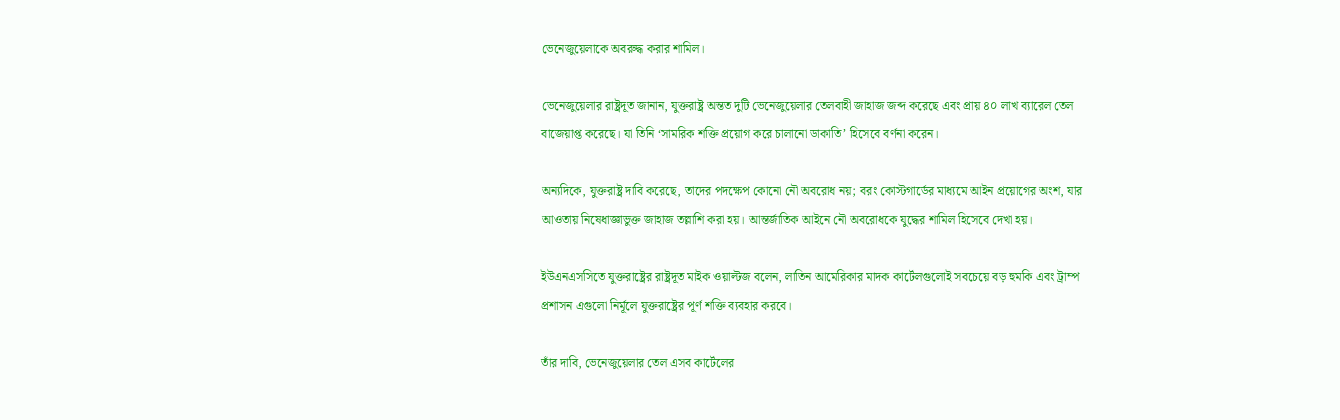ভেনেজুয়েলাকে অবরুদ্ধ করার শামিল।

ভেনেজুয়েলার রাষ্ট্রদূত জানান, যুক্তরাষ্ট্র অন্তত দুটি ভেনেজুয়েলার তেলবাহী জাহাজ জব্দ করেছে এবং প্রায় ৪০ লাখ ব্যারেল তেল বাজেয়াপ্ত করেছে। যা তিনি ‘সামরিক শক্তি প্রয়োগ করে চালানো ডাকাতি’ হিসেবে বর্ণনা করেন।

অন্যদিকে, যুক্তরাষ্ট্র দাবি করেছে, তাদের পদক্ষেপ কোনো নৌ অবরোধ নয়; বরং কোস্টগার্ডের মাধ্যমে আইন প্রয়োগের অংশ, যার আওতায় নিষেধাজ্ঞাভুক্ত জাহাজ তল্লাশি করা হয়। আন্তর্জাতিক আইনে নৌ অবরোধকে যুদ্ধের শামিল হিসেবে দেখা হয়।

ইউএনএসসিতে যুক্তরাষ্ট্রের রাষ্ট্রদূত মাইক ওয়াল্টজ বলেন, লাতিন আমেরিকার মাদক কার্টেলগুলোই সবচেয়ে বড় হুমকি এবং ট্রাম্প প্রশাসন এগুলো নির্মূলে যুক্তরাষ্ট্রের পূর্ণ শক্তি ব্যবহার করবে।

তাঁর দাবি, ভেনেজুয়েলার তেল এসব কার্টেলের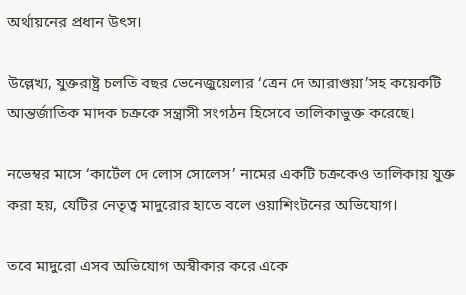অর্থায়নের প্রধান উৎস।

উল্লেখ্য, যুক্তরাষ্ট্র চলতি বছর ভেনেজুয়েলার ‘ত্রেন দে আরাগুয়া’সহ কয়েকটি আন্তর্জাতিক মাদক চক্রকে সন্ত্রাসী সংগঠন হিসেবে তালিকাভুক্ত করেছে।

নভেম্বর মাসে ‘কার্টেল দে লোস সোলেস’ নামের একটি চক্রকেও তালিকায় যুক্ত করা হয়, যেটির নেতৃত্ব মাদুরোর হাতে বলে ওয়াশিংটনের অভিযোগ।

তবে মাদুরো এসব অভিযোগ অস্বীকার করে একে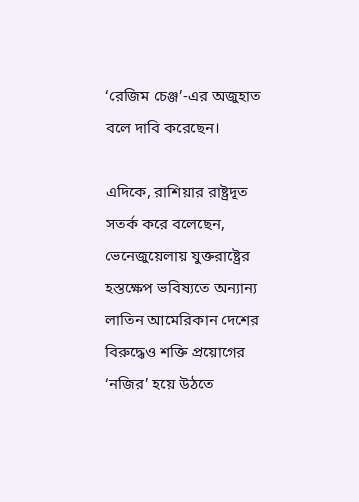‘রেজিম চেঞ্জ’-এর অজুহাত বলে দাবি করেছেন।

এদিকে, রাশিয়ার রাষ্ট্রদূত সতর্ক করে বলেছেন, ভেনেজুয়েলায় যুক্তরাষ্ট্রের হস্তক্ষেপ ভবিষ্যতে অন্যান্য লাতিন আমেরিকান দেশের বিরুদ্ধেও শক্তি প্রয়োগের ‘নজির’ হয়ে উঠতে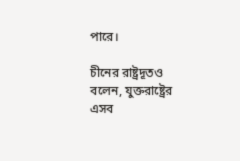পারে।

চীনের রাষ্ট্রদূতও বলেন, যুক্তরাষ্ট্রের এসব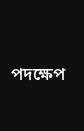পদক্ষেপ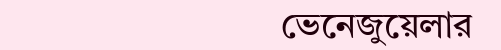ভেনেজুয়েলার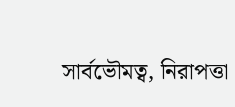সার্বভৌমত্ব, নিরাপত্তা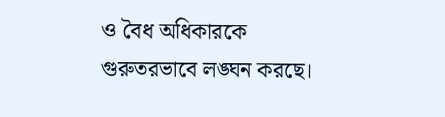ও বৈধ অধিকারকে গুরুতরভাবে লঙ্ঘন করছে।